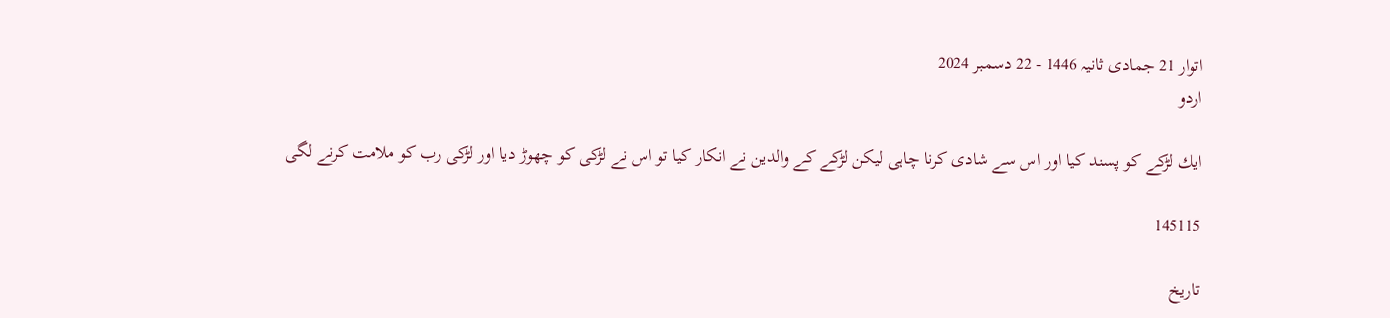اتوار 21 جمادی ثانیہ 1446 - 22 دسمبر 2024
اردو

ايك لڑكے كو پسند كيا اور اس سے شادى كرنا چاہى ليكن لڑكے كے والدين نے انكار كيا تو اس نے لڑكى كو چھوڑ ديا اور لڑكى رب كو ملامت كرنے لگى

145115

تاریخ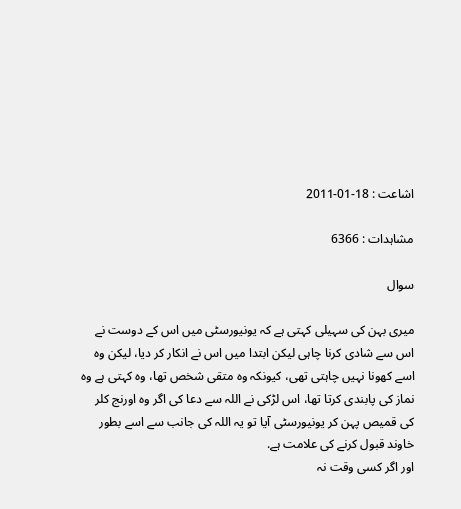اشاعت : 18-01-2011

مشاہدات : 6366

سوال

ميرى بہن كى سہيلى كہتى ہے كہ يونيورسٹى ميں اس كے دوست نے اس سے شادى كرنا چاہى ليكن ابتدا ميں اس نے انكار كر ديا، ليكن وہ اسے كھونا نہيں چاہتى تھى، كيونكہ وہ متقى شخص تھا، وہ كہتى ہے وہ نماز كى پابندى كرتا تھا، اس لڑكى نے اللہ سے دعا كى اگر وہ اورنج كلر كى قميص پہن كر يونيورسٹى آيا تو يہ اللہ كى جانب سے اسے بطور خاوند قبول كرنے كى علامت ہے.
اور اگر كسى وقت نہ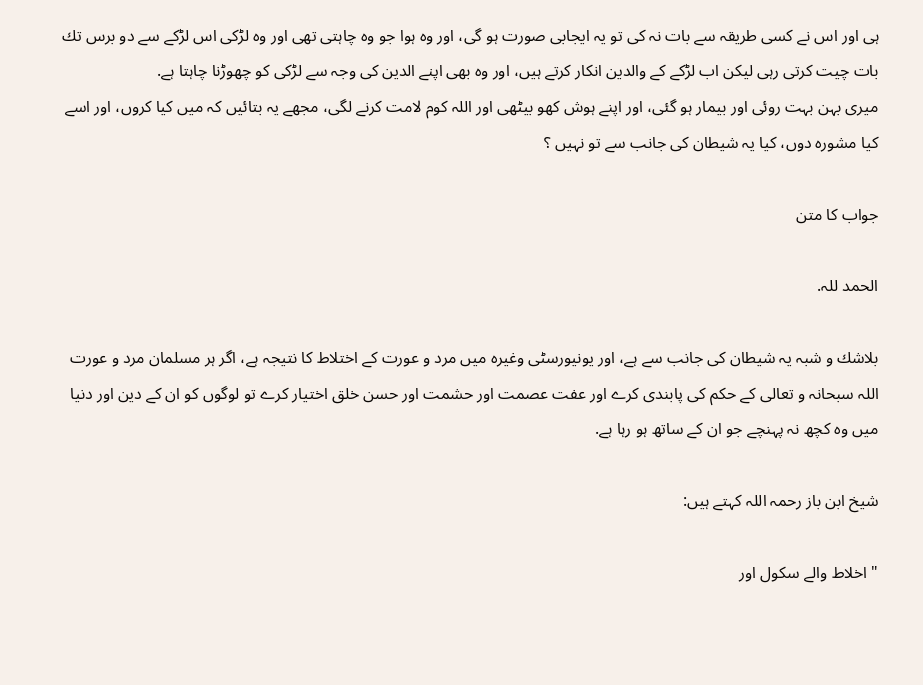ہى اور اس نے كسى طريقہ سے بات نہ كى تو يہ ايجابى صورت ہو گى، اور وہ ہوا جو وہ چاہتى تھى اور وہ لڑكى اس لڑكے سے دو برس تك بات چيت كرتى رہى ليكن اب لڑكے كے والدين انكار كرتے ہيں، اور وہ بھى اپنے الدين كى وجہ سے لڑكى كو چھوڑنا چاہتا ہے.
ميرى بہن بہت روئى اور بيمار ہو گئى، اور اپنے ہوش كھو بيٹھى اور اللہ كوم لامت كرنے لگى، مجھے يہ بتائيں كہ ميں كيا كروں، اور اسے كيا مشورہ دوں، كيا يہ شيطان كى جانب سے تو نہيں ؟

جواب کا متن

الحمد للہ.

بلاشك و شبہ يہ شيطان كى جانب سے ہے، اور يونيورسٹى وغيرہ ميں مرد و عورت كے اختلاط كا نتيجہ ہے، اگر ہر مسلمان مرد و عورت اللہ سبحانہ و تعالى كے حكم كى پابندى كرے اور عفت عصمت اور حشمت اور حسن خلق اختيار كرے تو لوگوں كو ان كے دين اور دنيا ميں وہ كچھ نہ پہنچے جو ان كے ساتھ ہو رہا ہے.

شيخ ابن باز رحمہ اللہ كہتے ہيں:

" اخلاط والے سكول اور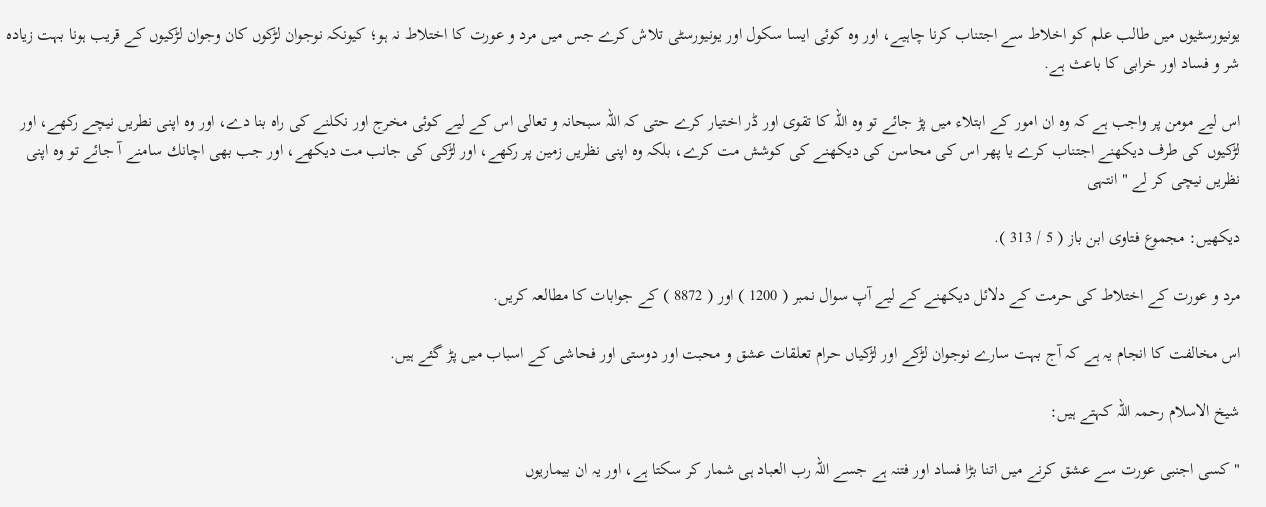يونيورسٹيوں ميں طالب علم كو اخلاط سے اجتناب كرنا چاہيے، اور وہ كوئى ايسا سكول اور يونيورسٹى تلاش كرے جس ميں مرد و عورت كا اختلاط نہ ہو؛ كيونكہ نوجوان لڑكوں كان وجوان لڑكيوں كے قريب ہونا بہت زيادہ شر و فساد اور خرابى كا باعث ہے.

اس ليے مومن پر واجب ہے كہ وہ ان امور كے ابتلاء ميں پڑ جائے تو وہ اللہ كا تقوى اور ڈر اختيار كرے حتى كہ اللہ سبحانہ و تعالى اس كے ليے كوئى مخرج اور نكلنے كى راہ بنا دے، اور وہ اپنى نطريں نيچے ركھے، اور لڑكيوں كى طرف ديكھنے اجتناب كرے يا پھر اس كى محاسن كى ديكھنے كى كوشش مت كرے، بلكہ وہ اپنى نظريں زمين پر ركھے، اور لڑكى كى جانب مت ديكھے، اور جب بھى اچانك سامنے آ جائے تو وہ اپنى نظريں نيچى كر لے " انتہى

ديكھيں: مجموع فتاوى ابن باز ( 5 / 313 ).

مرد و عورت كے اختلاط كى حرمت كے دلائل ديكھنے كے ليے آپ سوال نمبر ( 1200 ) اور ( 8872 ) كے جوابات كا مطالعہ كريں.

اس مخالفت كا انجام يہ ہے كہ آج بہت سارے نوجوان لڑكے اور لڑكياں حرام تعلقات عشق و محبت اور دوستى اور فحاشى كے اسباب ميں پڑ گئے ہيں.

شيخ الاسلام رحمہ اللہ كہتے ہيں:

" كسى اجنبى عورت سے عشق كرنے ميں اتنا بڑا فساد اور فتنہ ہے جسے اللہ رب العباد ہى شمار كر سكتا ہے، اور يہ ان بيماريوں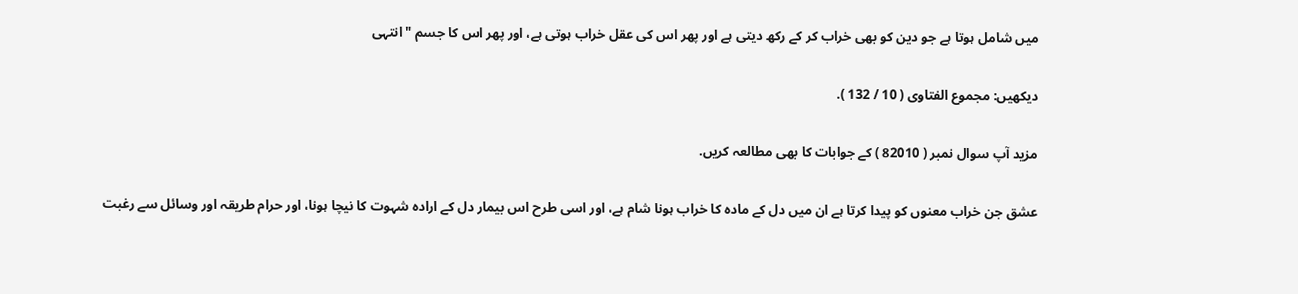ميں شامل ہوتا ہے جو دين كو بھى خراب كر كے ركھ ديتى ہے اور پھر اس كى عقل خراب ہوتى ہے، اور پھر اس كا جسم " انتہى

ديكھيں: مجموع الفتاوى ( 10 / 132 ).

مزيد آپ سوال نمبر ( 82010 ) كے جوابات كا بھى مطالعہ كريں.

عشق جن خراب معنوں كو پيدا كرتا ہے ان ميں دل كے مادہ كا خراب ہونا شام ہے، اور اسى طرح اس بيمار دل كے ارادہ شہوت كا نيچا ہونا، اور حرام طريقہ اور وسائل سے رغبت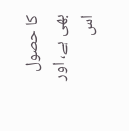كا حصول بھى ہے، اور اس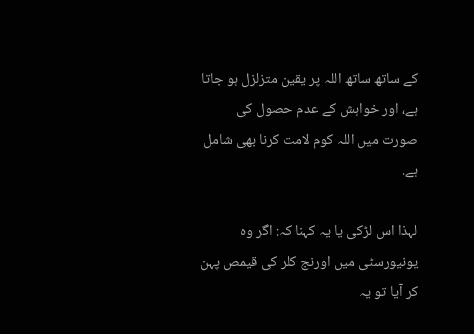كے ساتھ ساتھ اللہ پر يقين متزلزل ہو جاتا ہے، اور خواہش كے عدم حصول كى صورت ميں اللہ كوم لامت كرنا بھى شامل ہے.

لہذا اس لڑكى يا يہ كہنا كہ: اگر وہ يونيورسٹى ميں اورنج كلر كى قيمص پہن كر آيا تو يہ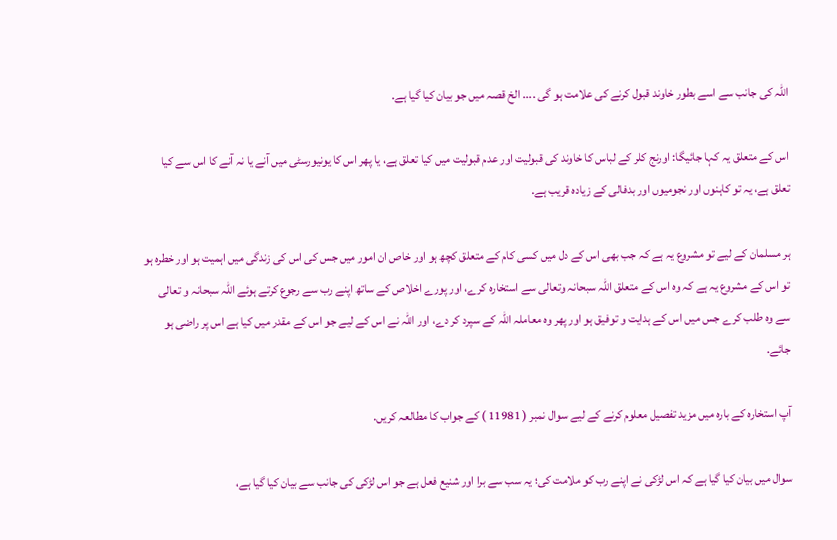اللہ كى جانب سے اسے بطور خاوند قبول كرنے كى علامت ہو گى .... الخ قصہ ميں جو بيان كيا گيا ہے.

اس كے متعلق يہ كہا جائيگا: اورنج كلر كے لباس كا خاوند كى قبوليت اور عدم قبوليت ميں كيا تعلق ہے، يا پھر اس كا يونيورسٹى ميں آنے يا نہ آنے كا اس سے كيا تعلق ہے، يہ تو كاہنوں اور نجوميوں اور بدفالى كے زيادہ قريب ہے.

ہر مسلمان كے ليے تو مشروع يہ ہے كہ جب بھى اس كے دل ميں كسى كام كے متعلق كچھ ہو اور خاص ان امور ميں جس كى اس كى زندگى ميں اہميت ہو اور خطرہ ہو تو اس كے مشروع يہ ہے كہ وہ اس كے متعلق اللہ سبحانہ وتعالى سے استخارہ كرے، اور پورے اخلاص كے ساتھ اپنے رب سے رجوع كرتے ہوئے اللہ سبحانہ و تعالى سے وہ طلب كرے جس ميں اس كے ہدايت و توفيق ہو اور پھر وہ معاملہ اللہ كے سپرد كر دے، اور اللہ نے اس كے ليے جو اس كے مقدر ميں كيا ہے اس پر راضى ہو جائے.

آپ استخارہ كے بارہ ميں مزيد تفصيل معلوم كرنے كے ليے سوال نمبر ( 11981 ) كے جواب كا مطالعہ كريں.

سوال ميں بيان كيا گيا ہے كہ اس لڑكى نے اپنے رب كو ملامت كى؛ يہ سب سے برا اور شنيع فعل ہے جو اس لڑكى كى جانب سے بيان كيا گيا ہے،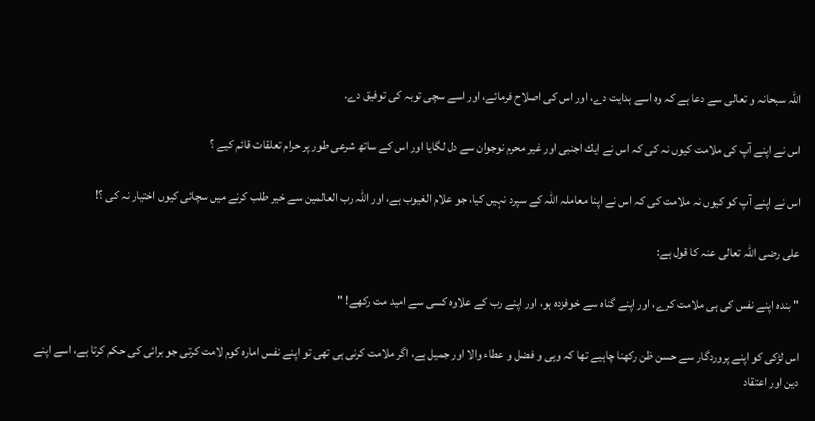اللہ سبحانہ و تعالى سے دعا ہے كہ وہ اسے ہدايت دے، اور اس كى اصلاح فرمائے، اور اسے سچى توبہ كى توفيق دے.

اس نے اپنے آپ كى ملامت كيوں نہ كى كہ اس نے ايك اجنبى اور غير محرم نوجوان سے دل لگايا اور اس كے ساتھ شرعى طور پر حرام تعلقات قائم كيے ؟

اس نے اپنے آپ كو كيوں نہ ملامت كى كہ اس نے اپنا معاملہ اللہ كے سپرد نہيں كيا، جو علام الغيوب ہے، اور اللہ رب العالمين سے خير طلب كرنے ميں سچائى كيوں اختيار نہ كى ؟!

على رضى اللہ تعالى عنہ كا قول ہے:

" بندہ اپنے نفس كى ہى ملامت كرے، اور اپنے گناہ سے خوفزدہ ہو، اور اپنے رب كے علاوہ كسى سے اميد مت ركھے! "

اس لڑكى كو اپنے پروردگار سے حسن ظن ركھنا چاہيے تھا كہ وہى و فضل و عطاء والا اور جميل ہے، اگر ملامت كرنى ہى تھى تو اپنے نفس امارہ كوم لامت كرتى جو برائى كى حكم كرتا ہے، اسے اپنے دين اور اعتقاد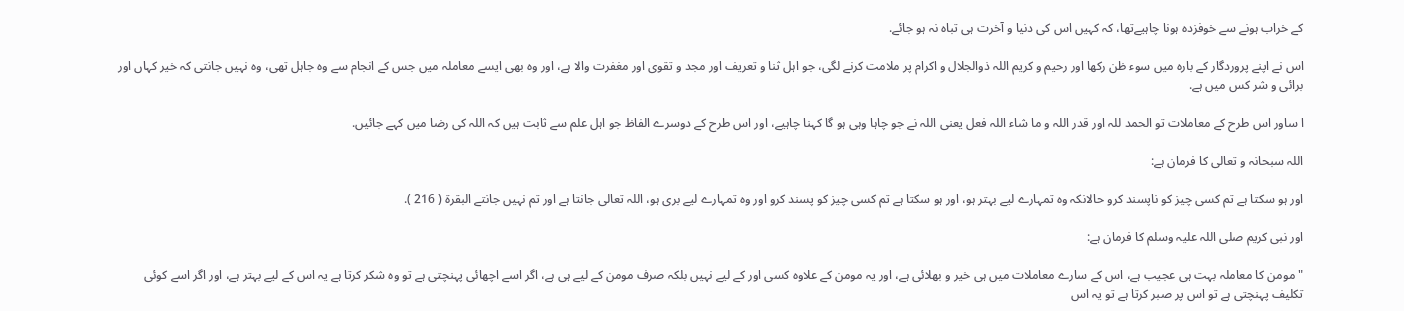كے خراب ہونے سے خوفزدہ ہونا چاہيےتھا، كہ كہيں اس كى دنيا و آخرت ہى تباہ نہ ہو جائے.

اس نے اپنے پروردگار كے بارہ ميں سوء ظن ركھا اور رحيم و كريم اللہ ذوالجلال و اكرام پر ملامت كرنے لگى، جو اہل ثنا و تعريف اور مجد و تقوى اور مغفرت والا ہے، اور وہ بھى ايسے معاملہ ميں جس كے انجام سے وہ جاہل تھى، وہ نہيں جانتى كہ خير كہاں اور برائى و شر كس ميں ہے.

ا ساور اس طرح كے معاملات تو الحمد للہ اور قدر اللہ و ما شاء اللہ فعل يعنى اللہ نے جو چاہا وہى ہو گا كہنا چاہيے، اور اس طرح كے دوسرے الفاظ جو اہل علم سے ثابت ہيں كہ اللہ كى رضا ميں كہے جائيں.

اللہ سبحانہ و تعالى كا فرمان ہے:

اور ہو سكتا ہے تم كسى چيز كو ناپسند كرو حالانكہ وہ تمہارے ليے بہتر ہو، اور ہو سكتا ہے تم كسى چيز كو پسند كرو اور وہ تمہارے ليے برى ہو، اللہ تعالى جانتا ہے اور تم نہيں جانتے البقرۃ ( 216 ).

اور نبى كريم صلى اللہ عليہ وسلم كا فرمان ہے:

" مومن كا معاملہ بہت ہى عجيب ہے، اس كے سارے معاملات ميں ہى خير و بھلائى ہے، اور يہ مومن كے علاوہ كسى اور كے ليے نہيں بلكہ صرف مومن كے ليے ہى ہے، اگر اسے اچھائى پہنچتى ہے تو وہ شكر كرتا ہے يہ اس كے ليے بہتر ہے، اور اگر اسے كوئى تكليف پہنچتى ہے تو اس پر صبر كرتا ہے تو يہ اس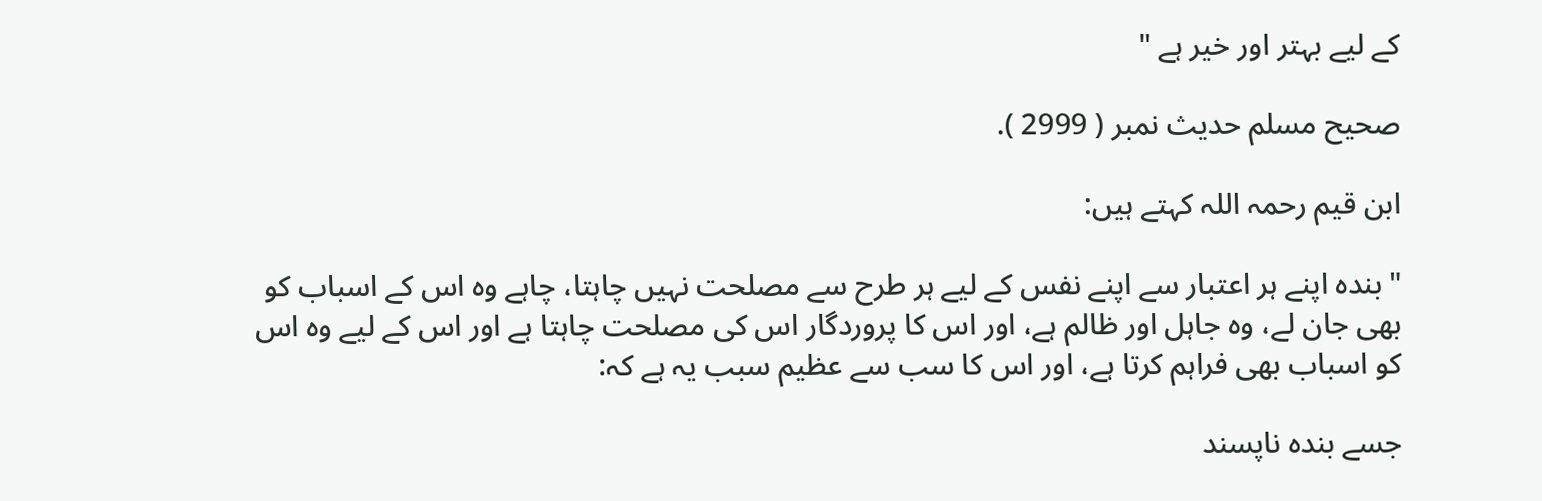كے ليے بہتر اور خير ہے "

صحيح مسلم حديث نمبر ( 2999 ).

ابن قيم رحمہ اللہ كہتے ہيں:

" بندہ اپنے ہر اعتبار سے اپنے نفس كے ليے ہر طرح سے مصلحت نہيں چاہتا، چاہے وہ اس كے اسباب كو بھى جان لے، وہ جاہل اور ظالم ہے، اور اس كا پروردگار اس كى مصلحت چاہتا ہے اور اس كے ليے وہ اس كو اسباب بھى فراہم كرتا ہے، اور اس كا سب سے عظيم سبب يہ ہے كہ:

جسے بندہ ناپسند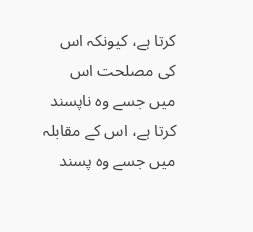كرتا ہے، كيونكہ اس كى مصلحت اس ميں جسے وہ ناپسند كرتا ہے، اس كے مقابلہ ميں جسے وہ پسند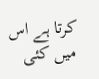كرتا ہے اس ميں كئى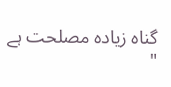گناہ زيادہ مصلحت ہے "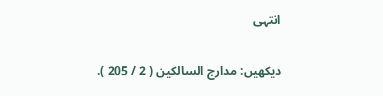انتہى

ديكھيں: مدارج السالكين ( 2 / 205 ).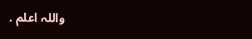واللہ اعلم .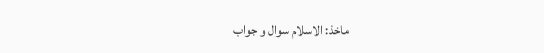ماخذ: الاسلام سوال و جواب